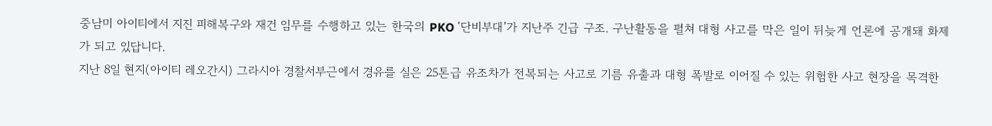중남미 아이티에서 지진 피해복구와 재건 임무를 수행하고 있는 한국의 PKO ‘단비부대’가 지난주 긴급 구조. 구난활동을 펼쳐 대형 사고를 막은 일이 뒤늦게 언론에 공개돼 화제가 되고 있답니다.
지난 8일 현지(아이티 레오간시) 그라시아 경찰서부근에서 경유를 실은 25톤급 유조차가 전복되는 사고로 기름 유출과 대형 폭발로 이어질 수 있는 위험한 사고 현장을 목격한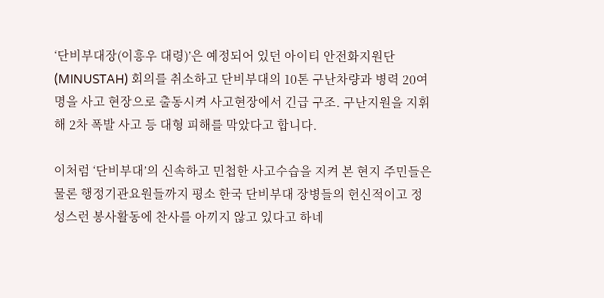‘단비부대장(이흥우 대령)’은 예정되어 있던 아이티 안전화지원단(MINUSTAH) 회의를 취소하고 단비부대의 10톤 구난차량과 병력 20여명을 사고 현장으로 출동시켜 사고현장에서 긴급 구조. 구난지원을 지휘해 2차 폭발 사고 등 대형 피해를 막았다고 합니다.

이처럼 ‘단비부대’의 신속하고 민첩한 사고수습을 지켜 본 현지 주민들은 물론 행정기관요원들까지 평소 한국 단비부대 장병들의 헌신적이고 정성스런 봉사활동에 찬사를 아끼지 않고 있다고 하네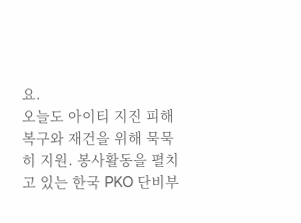요.
오늘도 아이티 지진 피해 복구와 재건을 위해 묵묵히 지원. 봉사활동을 펼치고 있는 한국 PKO 단비부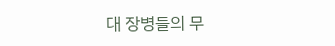대 장병들의 무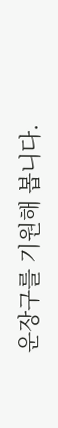운장구를 기원해 봅니다.